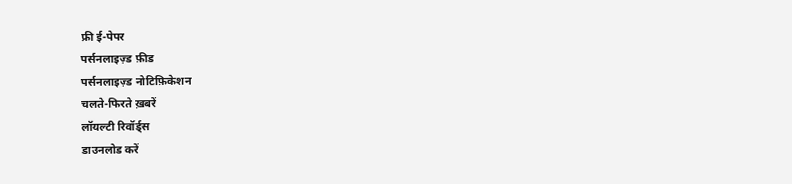फ्री ई-पेपर
पर्सनलाइज़्ड फ़ीड
पर्सनलाइज़्ड नोटिफ़िकेशन
चलते-फिरते ख़बरें
लॉयल्टी रिवॉर्ड्स
डाउनलोड करें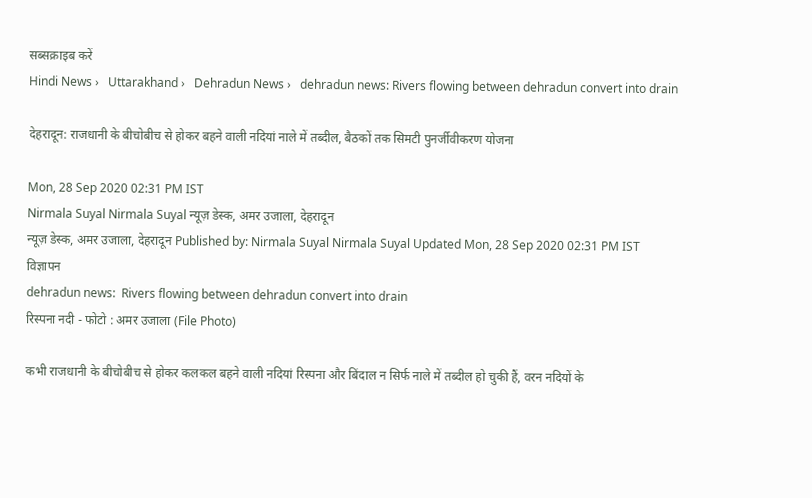सब्सक्राइब करें
Hindi News ›   Uttarakhand ›   Dehradun News ›   dehradun news: Rivers flowing between dehradun convert into drain

देहरादून: राजधानी के बीचोबीच से होकर बहने वाली नदियां नाले में तब्दील, बैठकों तक सिमटी पुनर्जीवीकरण योजना

Mon, 28 Sep 2020 02:31 PM IST
Nirmala Suyal Nirmala Suyal न्यूज़ डेस्क, अमर उजाला, देहरादून
न्यूज़ डेस्क, अमर उजाला, देहरादून Published by: Nirmala Suyal Nirmala Suyal Updated Mon, 28 Sep 2020 02:31 PM IST
विज्ञापन
dehradun news:  Rivers flowing between dehradun convert into drain
रिस्पना नदी - फोटो : अमर उजाला (File Photo)

कभी राजधानी के बीचोबीच से होकर कलकल बहने वाली नदियां रिस्पना और बिंदाल न सिर्फ नाले में तब्दील हो चुकी हैं, वरन नदियों के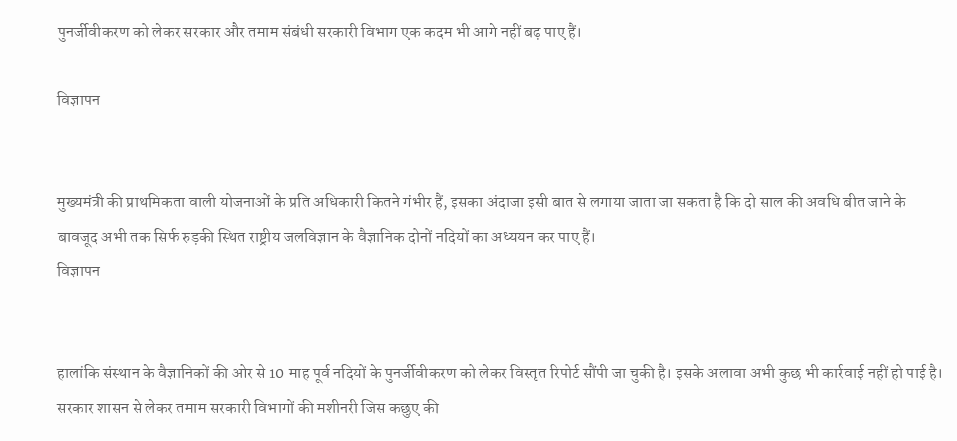पुनर्जीवीकरण को लेकर सरकार और तमाम संबंधी सरकारी विभाग एक कदम भी आगे नहीं बढ़ पाए हैं।

विज्ञापन


मुख्यमंत्री की प्राथमिकता वाली योजनाओं के प्रति अधिकारी कितने गंभीर हैं, इसका अंदाजा इसी बात से लगाया जाता जा सकता है कि दो साल की अवधि बीत जाने के बावजूद अभी तक सिर्फ रुड़की स्थित राष्ट्रीय जलविज्ञान के वैज्ञानिक दोनों नदियों का अध्ययन कर पाए हैं।
विज्ञापन


हालांकि संस्थान के वैज्ञानिकों की ओर से 10 माह पूर्व नदियों के पुनर्जीवीकरण को लेकर विस्तृत रिपोर्ट सौंपी जा चुकी है। इसके अलावा अभी कुछ भी कार्रवाई नहीं हो पाई है। सरकार शासन से लेकर तमाम सरकारी विभागों की मशीनरी जिस कछुए की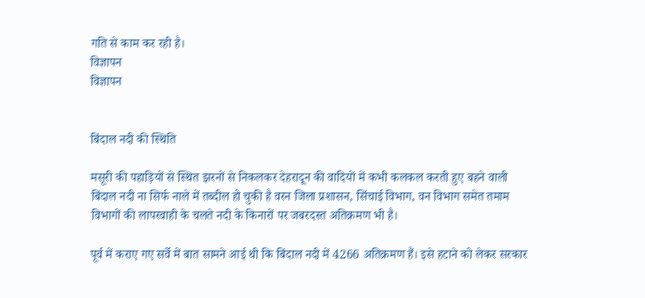गति से काम कर रही है।
विज्ञापन
विज्ञापन


बिंदाल नदी की स्थिति

मसूरी की पहाड़ियों से स्थित झरनों से निकलकर देहरादून की वादियों में कभी कलकल करती हुए बहने वाली बिंदाल नदी ना सिर्फ नाले में तब्दील हो चुकी है वरन जिला प्रशासन, सिंचाई विभाग, वन विभाग समेत तमाम विभागों की लापरवाही के चलते नदी के किनारों पर जबरदस्त अतिक्रमण भी है।

पूर्व में कराए गए सर्वे में बात सामने आई थी कि बिंदाल नदी में 4266 अतिक्रमण हैं। इसे हटाने को लेकर सरकार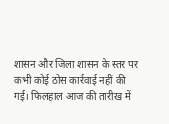शासन और जिला शासन के स्तर पर कभी कोई ठोस कार्रवाई नहीं की गई। फिलहाल आज की तारीख में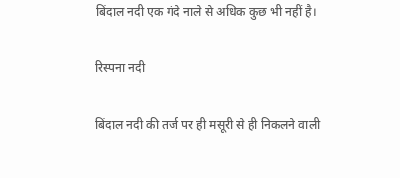बिंदाल नदी एक गंदे नाले से अधिक कुछ भी नहीं है।

रिस्पना नदी

बिंदाल नदी की तर्ज पर ही मसूरी से ही निकलने वाली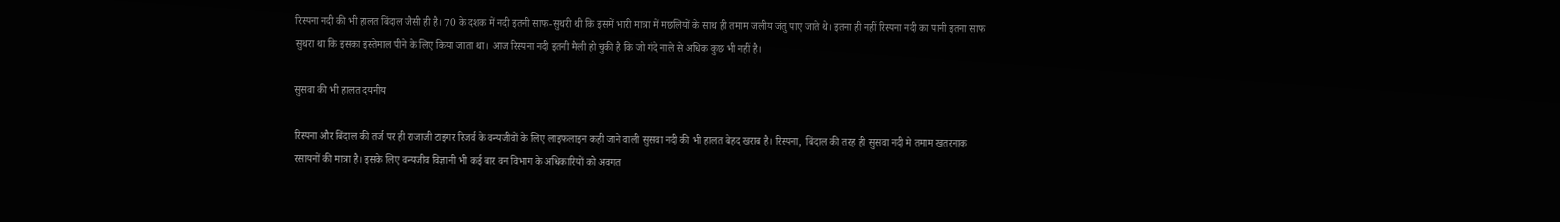रिस्पना नदी की भी हालत बिंदाल जैसी ही है। 70 के दशक में नदी इतनी साफ-सुथरी थी कि इसमें भारी मात्रा में मछलियों के साथ ही तमाम जलीय जंतु पाए जाते थे। इतना ही नहीं रिस्पना नदी का पानी इतना साफ सुथरा था कि इसका इस्तेमाल पीने के लिए किया जाता था। आज रिस्पना नदी इतनी मैली हो चुकी है कि जो गंदे नाले से अधिक कुछ भी नहीं है।

सुसवा की भी हालत दयनीय

रिस्पना और बिंदाल की तर्ज पर ही राजाजी टाइगर रिजर्व के वन्यजीवों के लिए लाइफलाइन कही जाने वाली सुसवा नदी की भी हालत बेहद खराब है। रिस्पना,  बिंदाल की तरह ही सुसवा नदी मे तमाम खतरनाक रसायनों की मात्रा है। इसके लिए वन्यजीव विज्ञानी भी कई बार वन विभाग के अधिकारियों को अवगत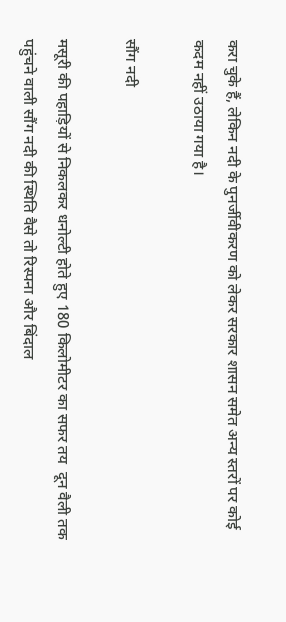करा चुके हैं, लेकिन नदी के पुनर्जीवीकरण को लेकर सरकार शासन समेत अन्य स्तरों पर कोई कदम नहीं उठाया गया है।

सौंग नदी

मसूरी की पहाड़ियों से निकलकर धनोल्टी होते हुए 180 किलोमीटर का सफर तय  दून वैली तक पहुंचने वाली सौंग नदी की स्थिति वैसे तो रिस्पना और बिंदाल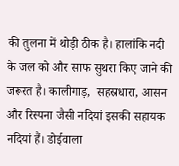की तुलना में थोड़ी ठीक है। हालांकि नदी के जल को और साफ सुथरा किए जाने की जरूरत है। कालीगाड़,  सहस्रधारा, आसन और रिस्पना जैसी नदियां इसकी सहायक नदियां हैं। डोईवाला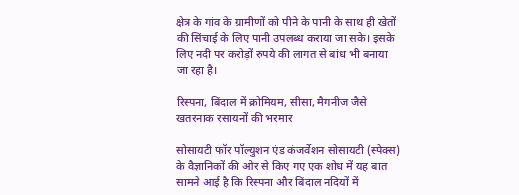क्षेत्र के गांव के ग्रामीणों को पीने के पानी के साथ ही खेतों की सिंचाई के लिए पानी उपलब्ध कराया जा सके। इसके लिए नदी पर करोड़ों रुपये की लागत से बांध भी बनाया जा रहा है।

रिस्पना, बिंदाल में क्रोमियम, सीसा, मैगनीज जैसे खतरनाक रसायनों की भरमार

सोसायटी फॉर पॉल्युशन एंड कंजर्वेशन सोसायटी (स्पेक्स) के वैज्ञानिकों की ओर से किए गए एक शोध में यह बात सामने आई है कि रिस्पना और बिंदाल नदियों में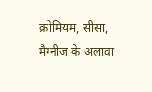क्रोमियम, सीसा, मैग्नीज के अलावा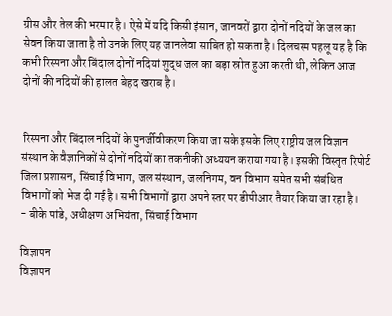ग्रीस और तेल की भरमार है। ऐसे में यदि किसी इंसान, जानवरों द्वारा दोनों नदियों के जल का सेवन किया जाता है तो उनके लिए यह जानलेवा साबित हो सकता है। दिलचस्प पहलू यह है कि कभी रिस्पना और बिंदाल दोनों नदियां शुद्ध जल का बड़ा स्रोत हुआ करती थी, लेकिन आज दोनों की नदियों की हालत बेहद खराब है।


 रिस्पना और बिंदाल नदियों के पुनर्जीवीकरण किया जा सके इसके लिए राष्ट्रीय जल विज्ञान संस्थान के वैज्ञानिकों से दोनों नदियों का तकनीकी अध्ययन कराया गया है। इसकी विस्तृत रिपोर्ट जिला प्रशासन, सिंचाई विभाग, जल संस्थान, जलनिगम, वन विभाग समेत सभी संबंधित विभागों को भेज दी गई है। सभी विभागों द्वारा अपने स्तर पर डीपीआर तैयार किया जा रहा है।
- बीके पांडे, अधीक्षण अभियंता, सिंचाई विभाग

विज्ञापन
विज्ञापन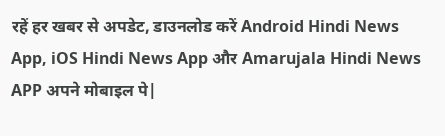रहें हर खबर से अपडेट, डाउनलोड करें Android Hindi News App, iOS Hindi News App और Amarujala Hindi News APP अपने मोबाइल पे|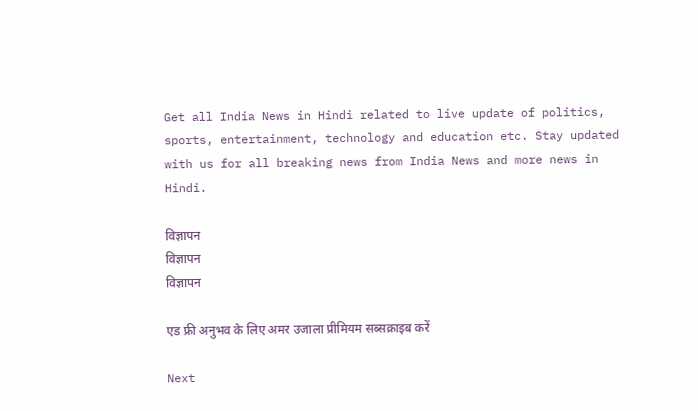Get all India News in Hindi related to live update of politics, sports, entertainment, technology and education etc. Stay updated with us for all breaking news from India News and more news in Hindi.

विज्ञापन
विज्ञापन
विज्ञापन

एड फ्री अनुभव के लिए अमर उजाला प्रीमियम सब्सक्राइब करें

Next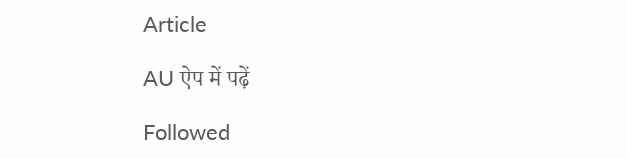Article

AU ऐप में पढ़ें

Followed